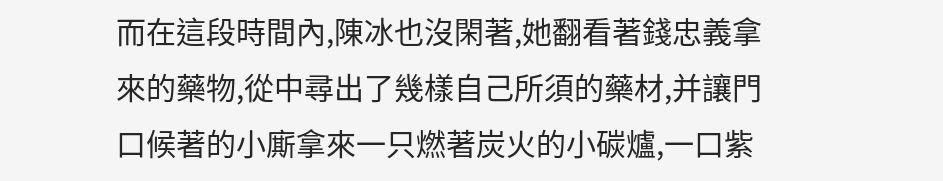而在這段時間內,陳冰也沒閑著,她翻看著錢忠義拿來的藥物,從中尋出了幾樣自己所須的藥材,并讓門口候著的小廝拿來一只燃著炭火的小碳爐,一口紫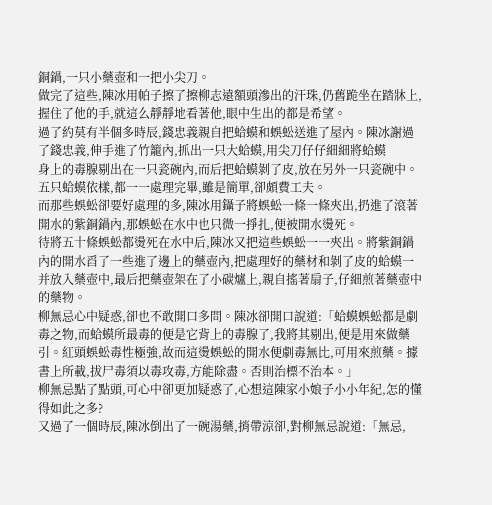銅鍋,一只小藥壺和一把小尖刀。
做完了這些,陳冰用帕子擦了擦柳志遠額頭滲出的汗珠,仍舊跪坐在踏牀上,握住了他的手,就這么靜靜地看著他,眼中生出的都是希望。
過了約莫有半個多時辰,錢忠義親自把蛤蟆和蜈蚣送進了屋內。陳冰謝過了錢忠義,伸手進了竹籠內,抓出一只大蛤蟆,用尖刀仔仔細細將蛤蟆
身上的毒腺剔出在一只瓷碗內,而后把蛤蟆剝了皮,放在另外一只瓷碗中。五只蛤蟆依樣,都一一處理完畢,雖是簡單,卻頗費工夫。
而那些蜈蚣卻要好處理的多,陳冰用鑷子將蜈蚣一條一條夾出,扔進了滾著開水的紫銅鍋內,那蜈蚣在水中也只微一掙扎,便被開水燙死。
待將五十條蜈蚣都燙死在水中后,陳冰又把這些蜈蚣一一夾出。將紫銅鍋內的開水舀了一些進了邊上的藥壺內,把處理好的藥材和剝了皮的蛤蟆一并放入藥壺中,最后把藥壺架在了小碳爐上,親自搖著扇子,仔細煎著藥壺中的藥物。
柳無忌心中疑惑,卻也不敢開口多問。陳冰卻開口說道:「蛤蟆蜈蚣都是劇毒之物,而蛤蟆所最毒的便是它背上的毒腺了,我將其剔出,便是用來做藥引。紅頭蜈蚣毒性極強,故而這燙蜈蚣的開水便劇毒無比,可用來煎藥。據書上所載,拔尸毒須以毒攻毒,方能除盡。否則治標不治本。」
柳無忌點了點頭,可心中卻更加疑惑了,心想這陳家小娘子小小年紀,怎的懂得如此之多?
又過了一個時辰,陳冰倒出了一碗湯藥,捎帶涼卻,對柳無忌說道:「無忌,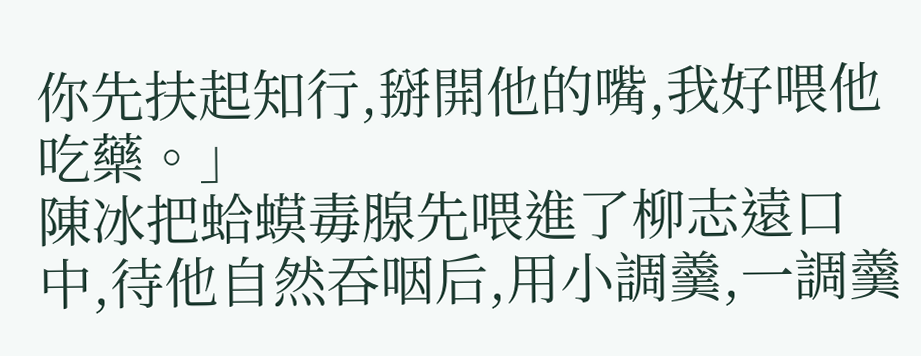你先扶起知行,掰開他的嘴,我好喂他吃藥。」
陳冰把蛤蟆毒腺先喂進了柳志遠口中,待他自然吞咽后,用小調羹,一調羹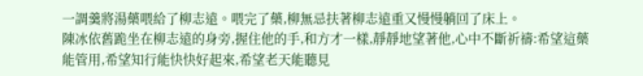一調羹將湯藥喂給了柳志遠。喂完了藥,柳無忌扶著柳志遠重又慢慢躺回了床上。
陳冰依舊跪坐在柳志遠的身旁,握住他的手,和方才一樣,靜靜地望著他,心中不斷祈禱:希望這藥能管用,希望知行能快快好起來,希望老天能聽見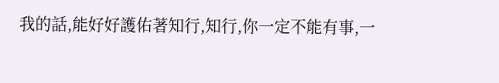我的話,能好好護佑著知行,知行,你一定不能有事,一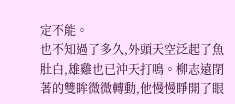定不能。
也不知過了多久,外頭天空泛起了魚肚白,雄雞也已沖天打鳴。柳志遠閉著的雙眸微微轉動,他慢慢睜開了眼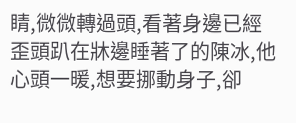睛,微微轉過頭,看著身邊已經歪頭趴在牀邊睡著了的陳冰,他心頭一暖,想要挪動身子,卻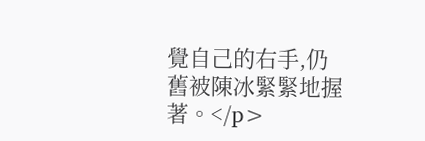覺自己的右手,仍舊被陳冰緊緊地握著。</p>